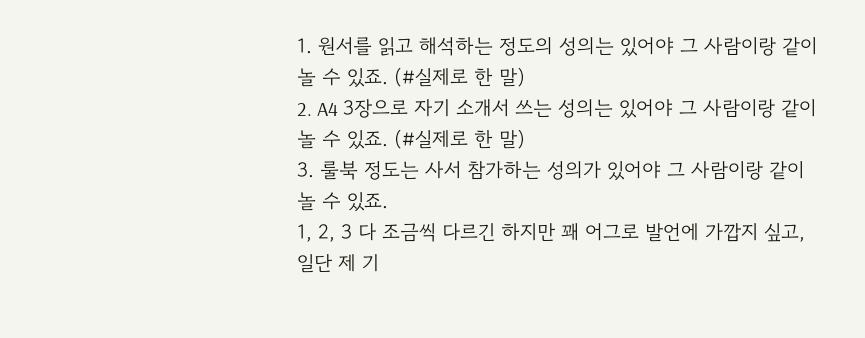1. 원서를 읽고 해석하는 정도의 성의는 있어야 그 사람이랑 같이 놀 수 있죠. (#실제로 한 말)
2. A4 3장으로 자기 소개서 쓰는 성의는 있어야 그 사람이랑 같이 놀 수 있죠. (#실제로 한 말)
3. 룰북 정도는 사서 참가하는 성의가 있어야 그 사람이랑 같이 놀 수 있죠.
1, 2, 3 다 조금씩 다르긴 하지만 꽤 어그로 발언에 가깝지 싶고,
일단 제 기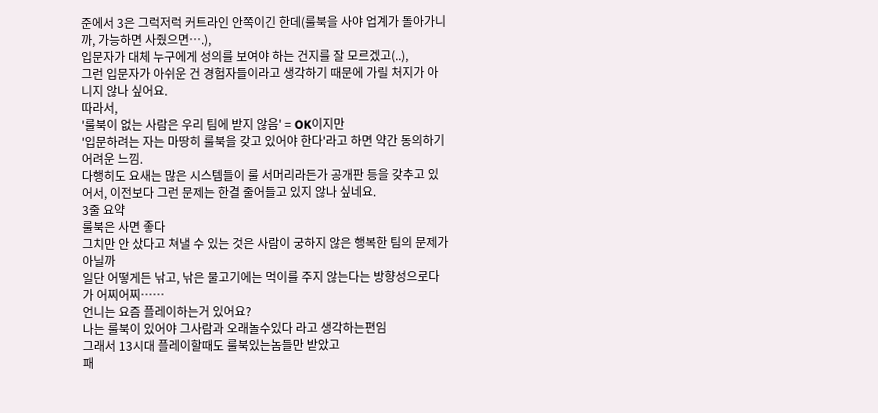준에서 3은 그럭저럭 커트라인 안쪽이긴 한데(룰북을 사야 업계가 돌아가니까, 가능하면 사줬으면….),
입문자가 대체 누구에게 성의를 보여야 하는 건지를 잘 모르겠고(..),
그런 입문자가 아쉬운 건 경험자들이라고 생각하기 때문에 가릴 처지가 아니지 않나 싶어요.
따라서,
'룰북이 없는 사람은 우리 팀에 받지 않음' = OK이지만
'입문하려는 자는 마땅히 룰북을 갖고 있어야 한다'라고 하면 약간 동의하기 어려운 느낌.
다행히도 요새는 많은 시스템들이 룰 서머리라든가 공개판 등을 갖추고 있어서, 이전보다 그런 문제는 한결 줄어들고 있지 않나 싶네요.
3줄 요약
룰북은 사면 좋다
그치만 안 샀다고 쳐낼 수 있는 것은 사람이 궁하지 않은 행복한 팀의 문제가 아닐까
일단 어떻게든 낚고, 낚은 물고기에는 먹이를 주지 않는다는 방향성으로다가 어찌어찌……
언니는 요즘 플레이하는거 있어요?
나는 룰북이 있어야 그사람과 오래놀수있다 라고 생각하는편임
그래서 13시대 플레이할때도 룰북있는놈들만 받았고
패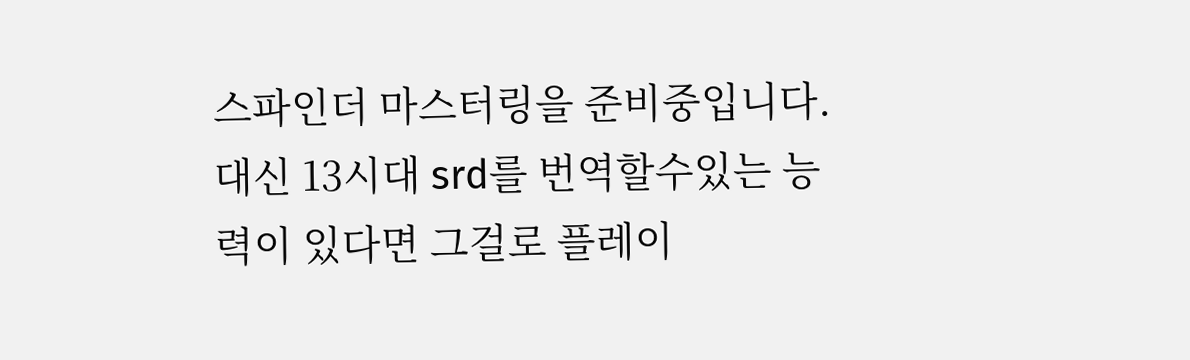스파인더 마스터링을 준비중입니다.
대신 13시대 srd를 번역할수있는 능력이 있다면 그걸로 플레이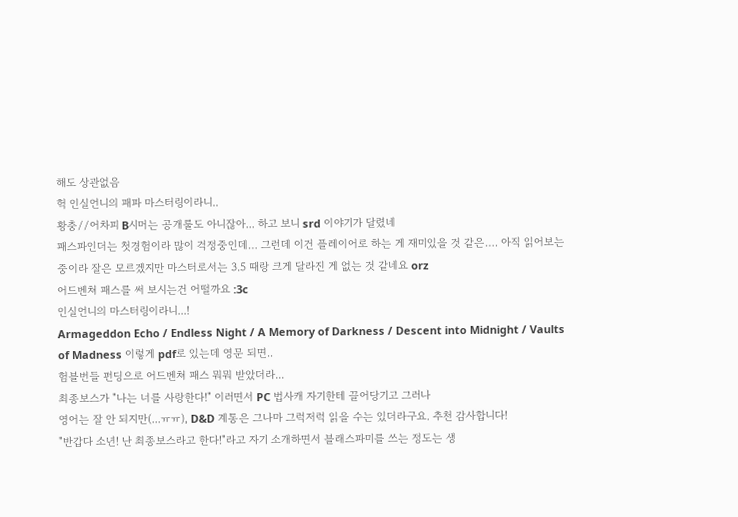해도 상관없음
헉 인실언니의 패파 마스터링이라니..
황충//어차피 B시머는 공개룰도 아니잖아... 하고 보니 srd 이야기가 달렸네
패스파인더는 첫경험이라 많이 걱정중인데… 그런데 이건 플레이어로 하는 게 재미있을 것 같은…. 아직 읽어보는 중이라 잘은 모르겠지만 마스터로서는 3.5 때랑 크게 달라진 게 없는 것 같네요 orz
어드벤쳐 패스를 써 보시는건 어떨까요 :3c
인실언니의 마스터링이라니...!
Armageddon Echo / Endless Night / A Memory of Darkness / Descent into Midnight / Vaults of Madness 이렇게 pdf로 있는데 영문 되면..
험블번들 펀딩으로 어드벤쳐 패스 뭐뭐 받았더라...
최종보스가 "나는 너를 사랑한다!" 이러면서 PC 법사캐 자기한테 끌어당기고 그러나
영어는 잘 안 되지만(...ㅠㅠ), D&D 계통은 그나마 그럭저럭 읽을 수는 있더라구요. 추천 감사합니다!
"반갑다 소년! 난 최종보스라고 한다!"라고 자기 소개하면서 블래스파미를 쓰는 정도는 생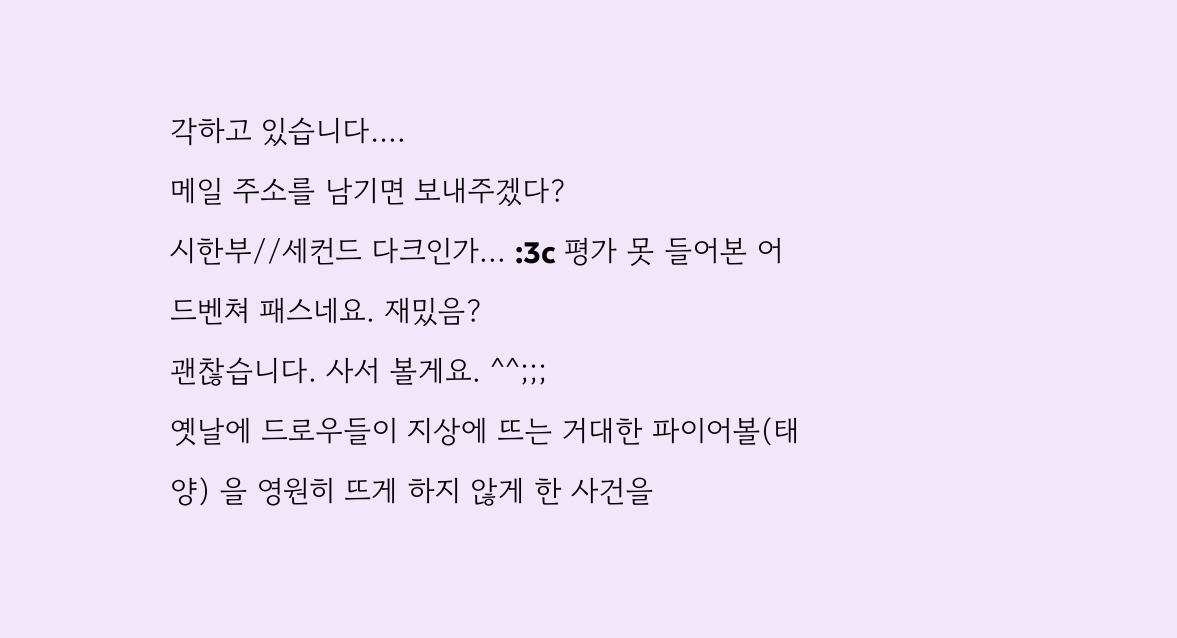각하고 있습니다….
메일 주소를 남기면 보내주겠다?
시한부//세컨드 다크인가... :3c 평가 못 들어본 어드벤쳐 패스네요. 재밌음?
괜찮습니다. 사서 볼게요. ^^;;;
옛날에 드로우들이 지상에 뜨는 거대한 파이어볼(태양) 을 영원히 뜨게 하지 않게 한 사건을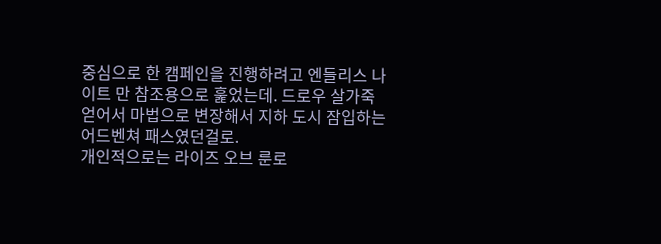중심으로 한 캠페인을 진행하려고 엔들리스 나이트 만 참조용으로 훑었는데. 드로우 살가죽 얻어서 마법으로 변장해서 지하 도시 잠입하는 어드벤쳐 패스였던걸로.
개인적으로는 라이즈 오브 룬로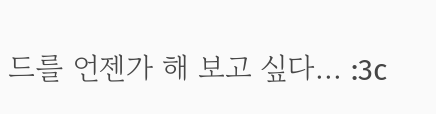드를 언젠가 해 보고 싶다... :3c